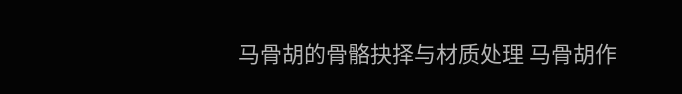马骨胡的骨骼抉择与材质处理 马骨胡作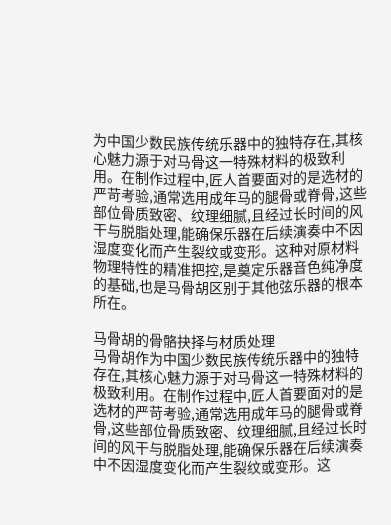为中国少数民族传统乐器中的独特存在,其核心魅力源于对马骨这一特殊材料的极致利用。在制作过程中,匠人首要面对的是选材的严苛考验,通常选用成年马的腿骨或脊骨,这些部位骨质致密、纹理细腻,且经过长时间的风干与脱脂处理,能确保乐器在后续演奏中不因湿度变化而产生裂纹或变形。这种对原材料物理特性的精准把控,是奠定乐器音色纯净度的基础,也是马骨胡区别于其他弦乐器的根本所在。

马骨胡的骨骼抉择与材质处理
马骨胡作为中国少数民族传统乐器中的独特存在,其核心魅力源于对马骨这一特殊材料的极致利用。在制作过程中,匠人首要面对的是选材的严苛考验,通常选用成年马的腿骨或脊骨,这些部位骨质致密、纹理细腻,且经过长时间的风干与脱脂处理,能确保乐器在后续演奏中不因湿度变化而产生裂纹或变形。这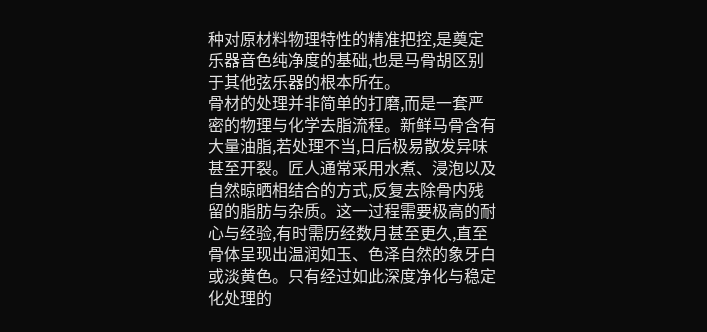种对原材料物理特性的精准把控,是奠定乐器音色纯净度的基础,也是马骨胡区别于其他弦乐器的根本所在。
骨材的处理并非简单的打磨,而是一套严密的物理与化学去脂流程。新鲜马骨含有大量油脂,若处理不当,日后极易散发异味甚至开裂。匠人通常采用水煮、浸泡以及自然晾晒相结合的方式,反复去除骨内残留的脂肪与杂质。这一过程需要极高的耐心与经验,有时需历经数月甚至更久,直至骨体呈现出温润如玉、色泽自然的象牙白或淡黄色。只有经过如此深度净化与稳定化处理的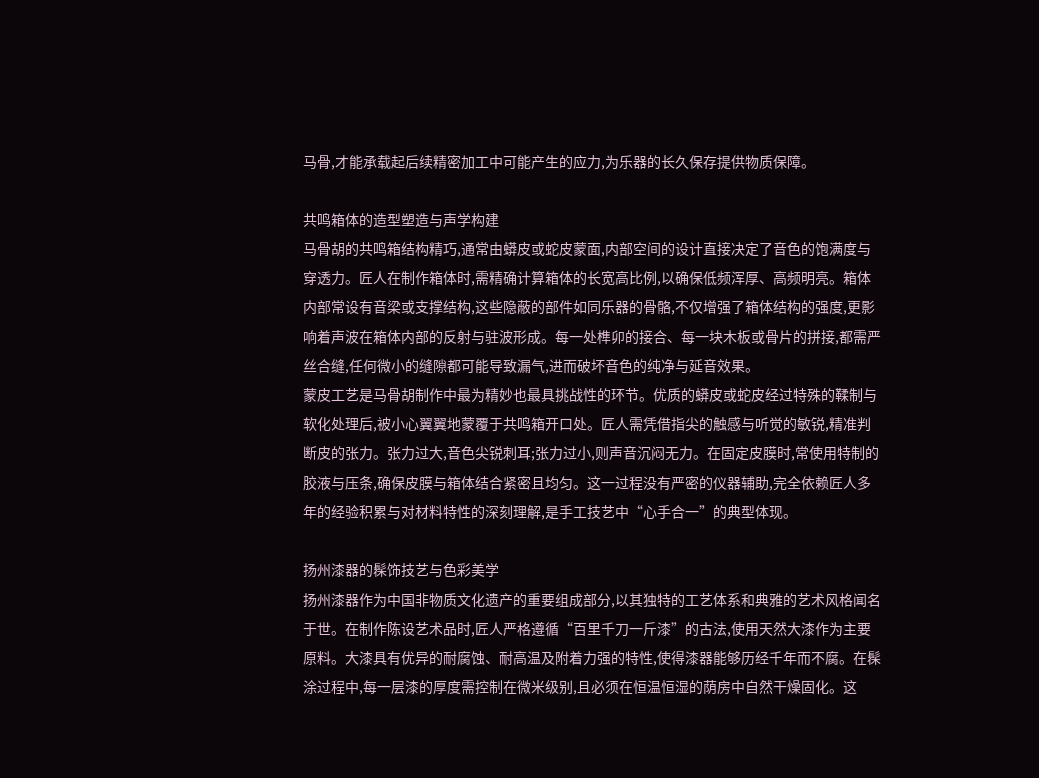马骨,才能承载起后续精密加工中可能产生的应力,为乐器的长久保存提供物质保障。

共鸣箱体的造型塑造与声学构建
马骨胡的共鸣箱结构精巧,通常由蟒皮或蛇皮蒙面,内部空间的设计直接决定了音色的饱满度与穿透力。匠人在制作箱体时,需精确计算箱体的长宽高比例,以确保低频浑厚、高频明亮。箱体内部常设有音梁或支撑结构,这些隐蔽的部件如同乐器的骨骼,不仅增强了箱体结构的强度,更影响着声波在箱体内部的反射与驻波形成。每一处榫卯的接合、每一块木板或骨片的拼接,都需严丝合缝,任何微小的缝隙都可能导致漏气,进而破坏音色的纯净与延音效果。
蒙皮工艺是马骨胡制作中最为精妙也最具挑战性的环节。优质的蟒皮或蛇皮经过特殊的鞣制与软化处理后,被小心翼翼地蒙覆于共鸣箱开口处。匠人需凭借指尖的触感与听觉的敏锐,精准判断皮的张力。张力过大,音色尖锐刺耳;张力过小,则声音沉闷无力。在固定皮膜时,常使用特制的胶液与压条,确保皮膜与箱体结合紧密且均匀。这一过程没有严密的仪器辅助,完全依赖匠人多年的经验积累与对材料特性的深刻理解,是手工技艺中“心手合一”的典型体现。

扬州漆器的髹饰技艺与色彩美学
扬州漆器作为中国非物质文化遗产的重要组成部分,以其独特的工艺体系和典雅的艺术风格闻名于世。在制作陈设艺术品时,匠人严格遵循“百里千刀一斤漆”的古法,使用天然大漆作为主要原料。大漆具有优异的耐腐蚀、耐高温及附着力强的特性,使得漆器能够历经千年而不腐。在髹涂过程中,每一层漆的厚度需控制在微米级别,且必须在恒温恒湿的荫房中自然干燥固化。这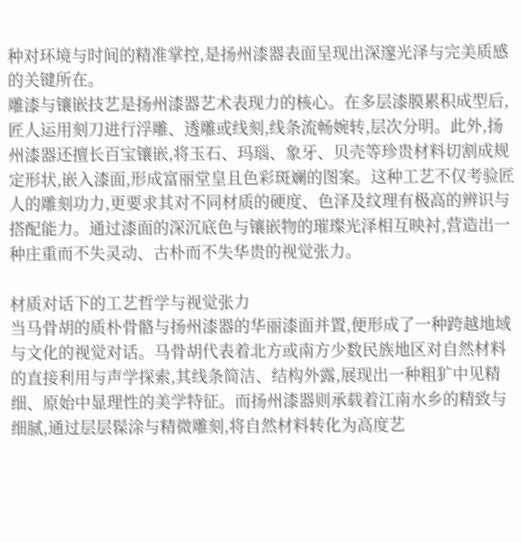种对环境与时间的精准掌控,是扬州漆器表面呈现出深邃光泽与完美质感的关键所在。
雕漆与镶嵌技艺是扬州漆器艺术表现力的核心。在多层漆膜累积成型后,匠人运用刻刀进行浮雕、透雕或线刻,线条流畅婉转,层次分明。此外,扬州漆器还擅长百宝镶嵌,将玉石、玛瑙、象牙、贝壳等珍贵材料切割成规定形状,嵌入漆面,形成富丽堂皇且色彩斑斓的图案。这种工艺不仅考验匠人的雕刻功力,更要求其对不同材质的硬度、色泽及纹理有极高的辨识与搭配能力。通过漆面的深沉底色与镶嵌物的璀璨光泽相互映衬,营造出一种庄重而不失灵动、古朴而不失华贵的视觉张力。

材质对话下的工艺哲学与视觉张力
当马骨胡的质朴骨骼与扬州漆器的华丽漆面并置,便形成了一种跨越地域与文化的视觉对话。马骨胡代表着北方或南方少数民族地区对自然材料的直接利用与声学探索,其线条简洁、结构外露,展现出一种粗犷中见精细、原始中显理性的美学特征。而扬州漆器则承载着江南水乡的精致与细腻,通过层层髹涂与精微雕刻,将自然材料转化为高度艺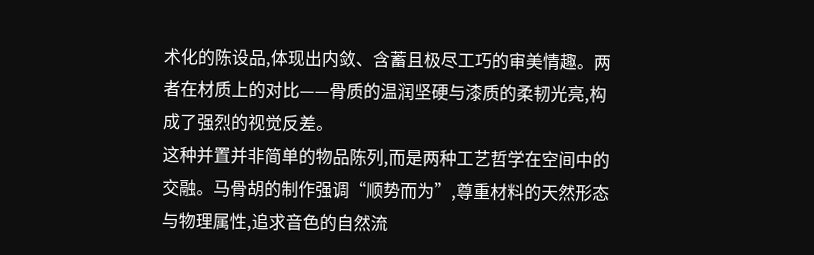术化的陈设品,体现出内敛、含蓄且极尽工巧的审美情趣。两者在材质上的对比——骨质的温润坚硬与漆质的柔韧光亮,构成了强烈的视觉反差。
这种并置并非简单的物品陈列,而是两种工艺哲学在空间中的交融。马骨胡的制作强调“顺势而为”,尊重材料的天然形态与物理属性,追求音色的自然流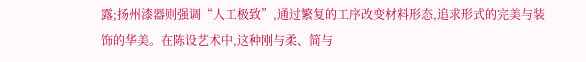露;扬州漆器则强调“人工极致”,通过繁复的工序改变材料形态,追求形式的完美与装饰的华美。在陈设艺术中,这种刚与柔、简与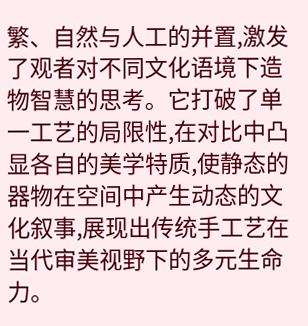繁、自然与人工的并置,激发了观者对不同文化语境下造物智慧的思考。它打破了单一工艺的局限性,在对比中凸显各自的美学特质,使静态的器物在空间中产生动态的文化叙事,展现出传统手工艺在当代审美视野下的多元生命力。